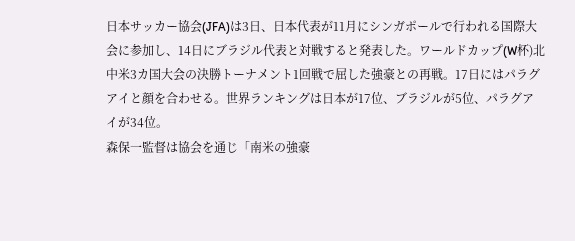日本サッカー協会(JFA)は3日、日本代表が11月にシンガポールで行われる国際大会に参加し、14日にブラジル代表と対戦すると発表した。ワールドカップ(W杯)北中米3カ国大会の決勝トーナメント1回戦で屈した強豪との再戦。17日にはパラグアイと顔を合わせる。世界ランキングは日本が17位、ブラジルが5位、パラグアイが34位。
森保一監督は協会を通じ「南米の強豪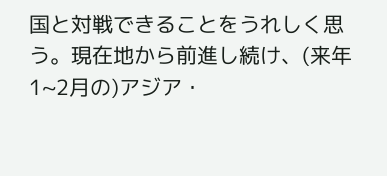国と対戦できることをうれしく思う。現在地から前進し続け、(来年1~2月の)アジア・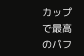カップで最高のパフ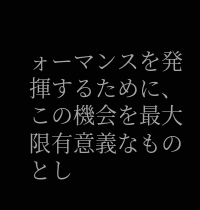ォーマンスを発揮するために、この機会を最大限有意義なものとし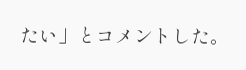たい」とコメントした。